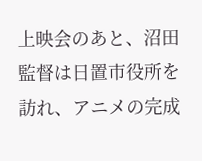上映会のあと、沼田監督は日置市役所を訪れ、アニメの完成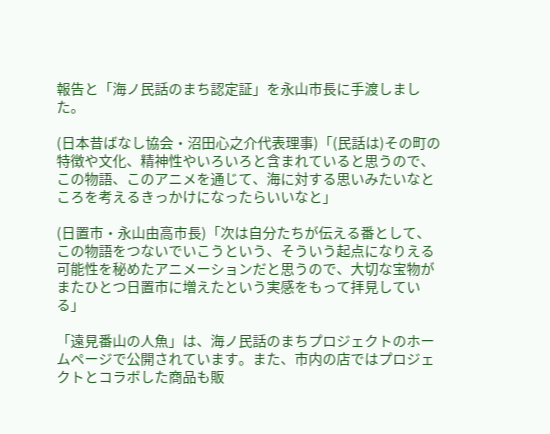報告と「海ノ民話のまち認定証」を永山市長に手渡しました。

(日本昔ばなし協会・沼田心之介代表理事)「(民話は)その町の特徴や文化、精神性やいろいろと含まれていると思うので、この物語、このアニメを通じて、海に対する思いみたいなところを考えるきっかけになったらいいなと」

(日置市・永山由高市長)「次は自分たちが伝える番として、この物語をつないでいこうという、そういう起点になりえる可能性を秘めたアニメーションだと思うので、大切な宝物がまたひとつ日置市に増えたという実感をもって拝見している」

「遠見番山の人魚」は、海ノ民話のまちプロジェクトのホームページで公開されています。また、市内の店ではプロジェクトとコラボした商品も販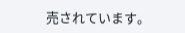売されています。